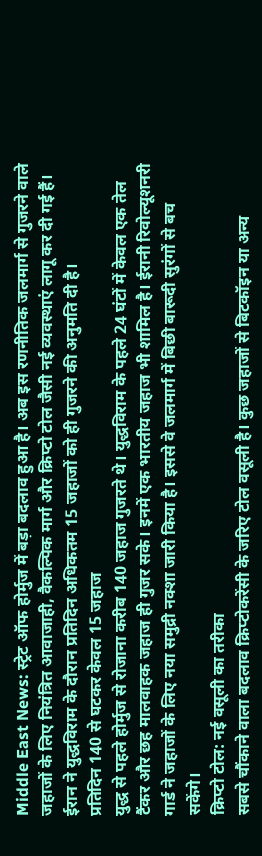Middle East News: स्ट्रेट ऑफ होर्मुज में बड़ा बदलाव हुआ है। अब इस रणनीतिक जलमार्ग से गुजरने वाले जहाजों के लिए नियंत्रित आवाजाही, वैकल्पिक मार्ग और क्रिप्टो टोल जैसी नई व्यवस्थाएं लागू कर दी गई हैं। ईरान ने युद्धविराम के दौरान प्रतिदिन अधिकतम 15 जहाजों को ही गुजरने की अनुमति दी है।
प्रतिदिन 140 से घटकर केवल 15 जहाज
युद्ध से पहले होर्मुज से रोजाना करीब 140 जहाज गुजरते थे। युद्धविराम के पहले 24 घंटों में केवल एक तेल टैंकर और छह मालवाहक जहाज ही गुजर सके। इनमें एक भारतीय जहाज भी शामिल है। ईरानी रिवोल्यूशनरी गार्ड ने जहाजों के लिए नया समुद्री नक्शा जारी किया है। इससे वे जलमार्ग में बिछी बारूदी सुरंगों से बच सकेंगे।
क्रिप्टो टोल: नई वसूली का तरीका
सबसे चौंकाने वाला बदलाव क्रिप्टोकरेंसी के जरिए टोल वसूली है। कुछ जहाजों से बिटकॉइन या अन्य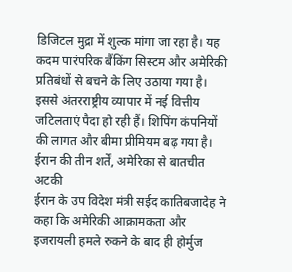डिजिटल मुद्रा में शुल्क मांगा जा रहा है। यह कदम पारंपरिक बैंकिंग सिस्टम और अमेरिकी प्रतिबंधों से बचने के लिए उठाया गया है। इससे अंतरराष्ट्रीय व्यापार में नई वित्तीय जटिलताएं पैदा हो रही हैं। शिपिंग कंपनियों की लागत और बीमा प्रीमियम बढ़ गया है।
ईरान की तीन शर्तें, अमेरिका से बातचीत अटकी
ईरान के उप विदेश मंत्री सईद कातिबजादेह ने कहा कि अमेरिकी आक्रामकता और इजरायली हमले रुकने के बाद ही होर्मुज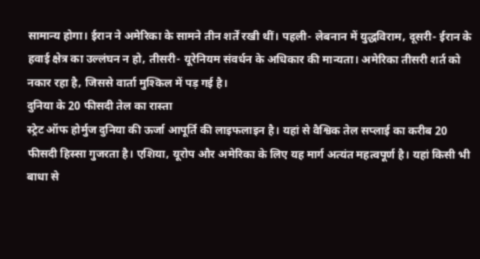सामान्य होगा। ईरान ने अमेरिका के सामने तीन शर्तें रखी थीं। पहली- लेबनान में युद्धविराम, दूसरी- ईरान के हवाई क्षेत्र का उल्लंघन न हो, तीसरी- यूरेनियम संवर्धन के अधिकार की मान्यता। अमेरिका तीसरी शर्त को नकार रहा है, जिससे वार्ता मुश्किल में पड़ गई है।
दुनिया के 20 फीसदी तेल का रास्ता
स्ट्रेट ऑफ होर्मुज दुनिया की ऊर्जा आपूर्ति की लाइफलाइन है। यहां से वैश्विक तेल सप्लाई का करीब 20 फीसदी हिस्सा गुजरता है। एशिया, यूरोप और अमेरिका के लिए यह मार्ग अत्यंत महत्वपूर्ण है। यहां किसी भी बाधा से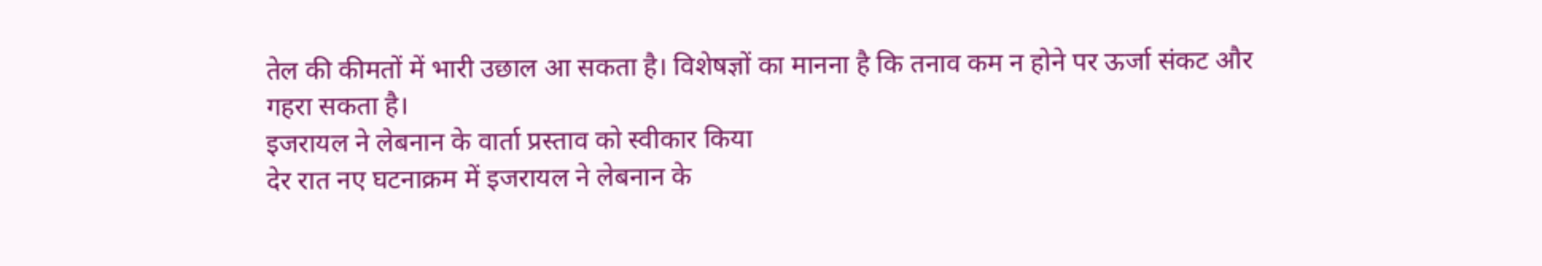तेल की कीमतों में भारी उछाल आ सकता है। विशेषज्ञों का मानना है कि तनाव कम न होने पर ऊर्जा संकट और गहरा सकता है।
इजरायल ने लेबनान के वार्ता प्रस्ताव को स्वीकार किया
देर रात नए घटनाक्रम में इजरायल ने लेबनान के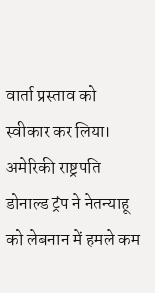वार्ता प्रस्ताव को स्वीकार कर लिया। अमेरिकी राष्ट्रपति डोनाल्ड ट्रंप ने नेतन्याहू को लेबनान में हमले कम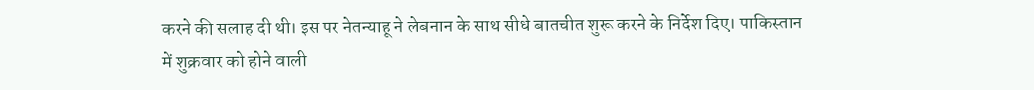करने की सलाह दी थी। इस पर नेतन्याहू ने लेबनान के साथ सीधे बातचीत शुरू करने के निर्देश दिए। पाकिस्तान में शुक्रवार को होने वाली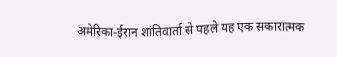अमेरिका-ईरान शांतिवार्ता से पहले यह एक सकारात्मक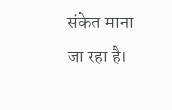संकेत माना जा रहा है।